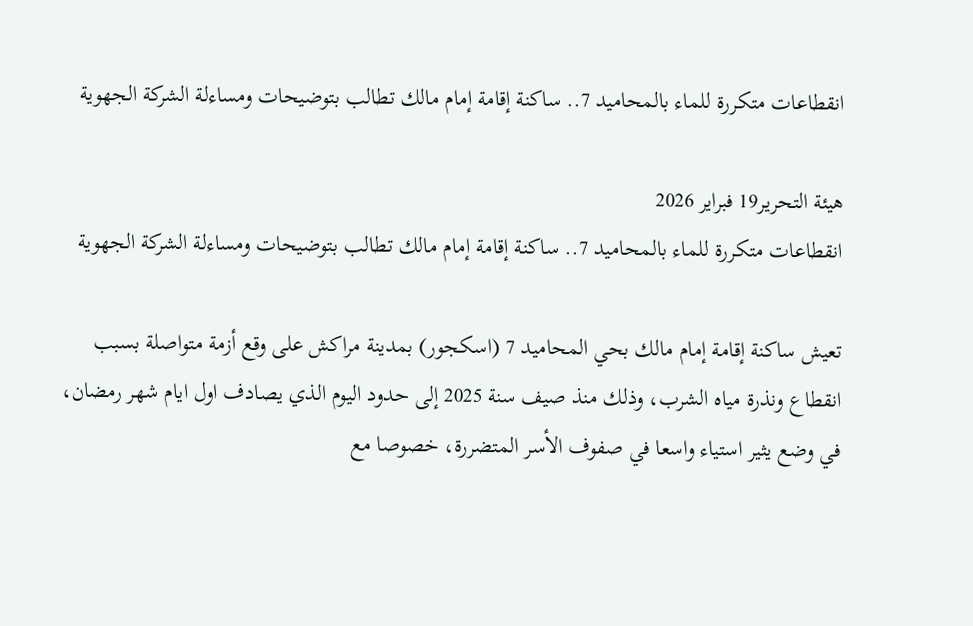انقطاعات متكررة للماء بالمحاميد 7.. ساكنة إقامة إمام مالك تطالب بتوضيحات ومساءلة الشركة الجهوية

هيئة التحرير19 فبراير 2026
انقطاعات متكررة للماء بالمحاميد 7.. ساكنة إقامة إمام مالك تطالب بتوضيحات ومساءلة الشركة الجهوية

تعيش ساكنة إقامة إمام مالك بحي المحاميد 7 (اسكجور) بمدينة مراكش على وقع أزمة متواصلة بسبب انقطاع ونذرة مياه الشرب، وذلك منذ صيف سنة 2025 إلى حدود اليوم الذي يصادف اول ايام شهر رمضان، في وضع يثير استياء واسعا في صفوف الأسر المتضررة، خصوصا مع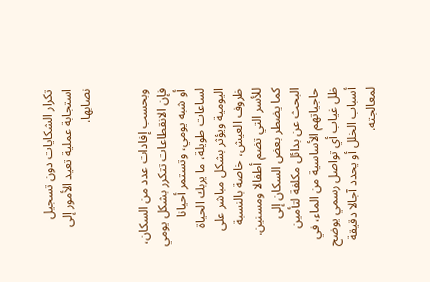تكرار الشكايات دون تسجيل استجابة عملية تعيد الأمور إلى نصابها.


وبحسب إفادات عدد من السكان، فإن الانقطاعات تتكرر بشكل يومي أو شبه يومي، وتستمر أحيانا لساعات طويلة، ما يربك الحياة اليومية ويؤثر بشكل مباشر على ظروف العيش، خاصة بالنسبة للأسر التي تضم أطفالا ومسنين. كما يضطر بعض السكان إلى البحث عن بدائل مكلفة لتأمين حاجياتهم الأساسية من الماء، في ظل غياب أي تواصل رسمي يوضح أسباب الخلل أو يحدد آجالا دقيقة لمعالجته.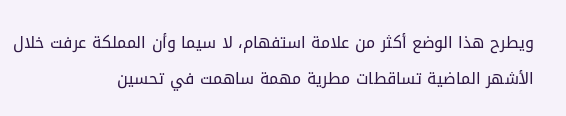ويطرح هذا الوضع أكثر من علامة استفهام، لا سيما وأن المملكة عرفت خلال الأشهر الماضية تساقطات مطرية مهمة ساهمت في تحسين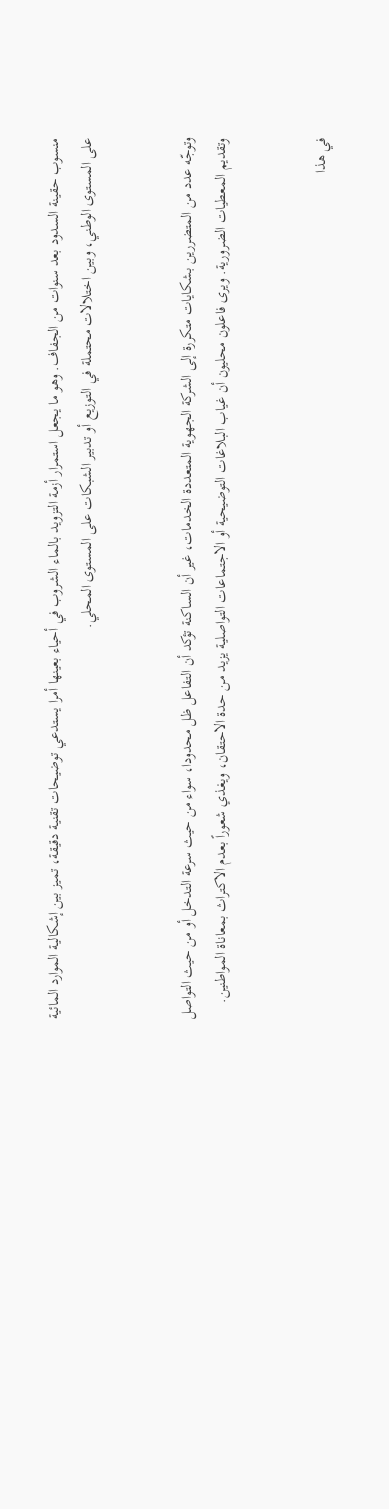منسوب حقينة السدود بعد سنوات من الجفاف. وهو ما يجعل استمرار أزمة التزويد بالماء الشروب في أحياء بعينها أمرا يستدعي توضيحات تقنية دقيقة، تميز بين إشكالية الموارد المائية على المستوى الوطني، وبين اختلالات محتملة في التوزيع أو تدبير الشبكات على المستوى المحلي.


وتوجّه عدد من المتضررين بشكايات متكررة إلى الشركة الجهوية المتعددة الخدمات، غير أن الساكنة تؤكد أن التفاعل ظل محدودا، سواء من حيث سرعة التدخل أو من حيث التواصل وتقديم المعطيات الضرورية. ويرى فاعلون محليون أن غياب البلاغات التوضيحية أو الاجتماعات التواصلية يزيد من حدة الاحتقان، ويغذي شعوراً بعدم الاكتراث بمعاناة المواطنين.


في هذا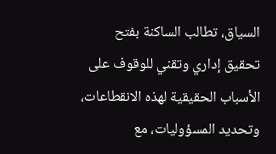السياق، تطالب الساكنة بفتح تحقيق إداري وتقني للوقوف على الأسباب الحقيقية لهذه الانقطاعات، وتحديد المسؤوليات، مع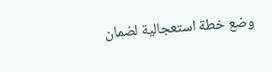وضع خطة استعجالية لضمان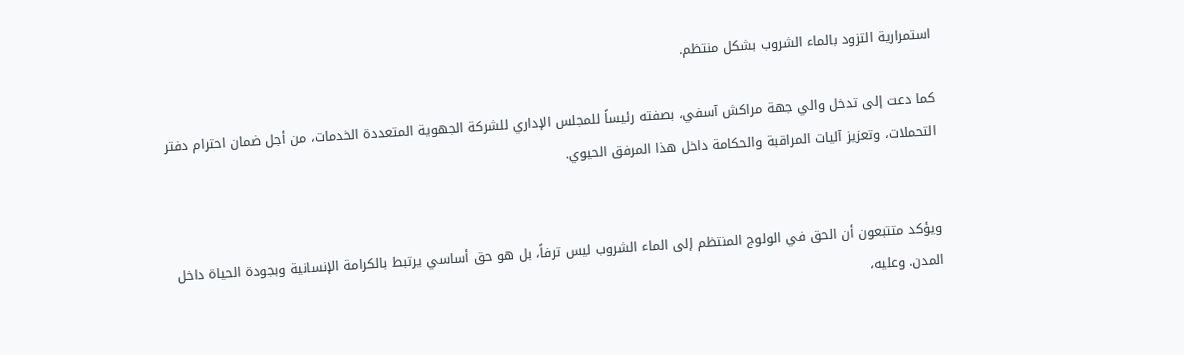استمرارية التزود بالماء الشروب بشكل منتظم.

كما دعت إلى تدخل والي جهة مراكش آسفي، بصفته رئيساً للمجلس الإداري للشركة الجهوية المتعددة الخدمات، من أجل ضمان احترام دفتر التحملات، وتعزيز آليات المراقبة والحكامة داخل هذا المرفق الحيوي.


ويؤكد متتبعون أن الحق في الولوج المنتظم إلى الماء الشروب ليس ترفاً، بل هو حق أساسي يرتبط بالكرامة الإنسانية وبجودة الحياة داخل المدن. وعليه،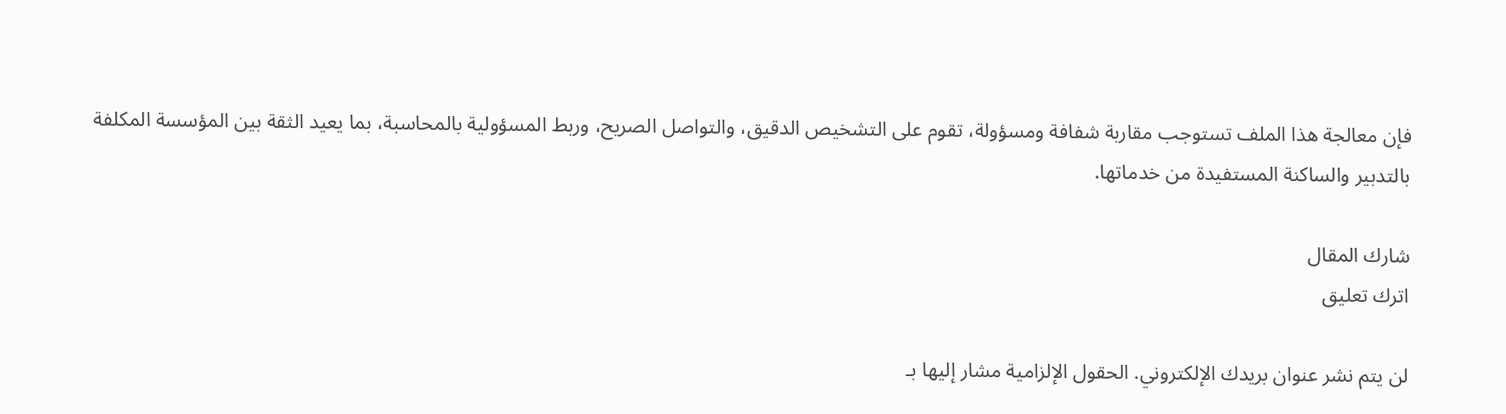فإن معالجة هذا الملف تستوجب مقاربة شفافة ومسؤولة، تقوم على التشخيص الدقيق، والتواصل الصريح، وربط المسؤولية بالمحاسبة، بما يعيد الثقة بين المؤسسة المكلفة بالتدبير والساكنة المستفيدة من خدماتها.

شارك المقال
اترك تعليق

لن يتم نشر عنوان بريدك الإلكتروني. الحقول الإلزامية مشار إليها بـ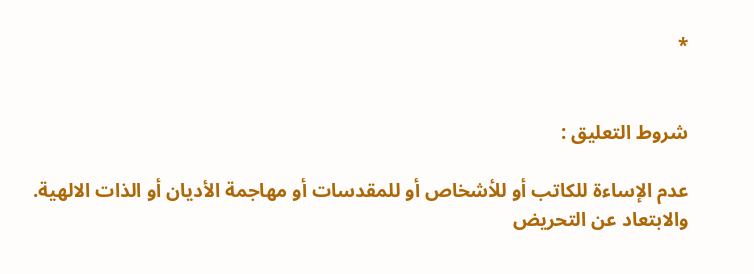*


شروط التعليق :

عدم الإساءة للكاتب أو للأشخاص أو للمقدسات أو مهاجمة الأديان أو الذات الالهية. والابتعاد عن التحريض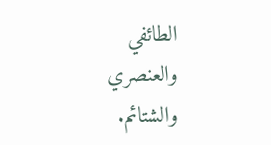الطائفي والعنصري والشتائم.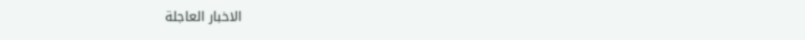الاخبار العاجلة